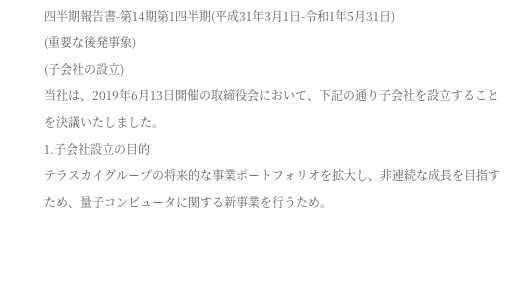四半期報告書-第14期第1四半期(平成31年3月1日-令和1年5月31日)
(重要な後発事象)
(子会社の設立)
当社は、2019年6月13日開催の取締役会において、下記の通り子会社を設立することを決議いたしました。
1.子会社設立の目的
テラスカイグループの将来的な事業ポートフォリオを拡大し、非連続な成長を目指すため、量子コンピュータに関する新事業を行うため。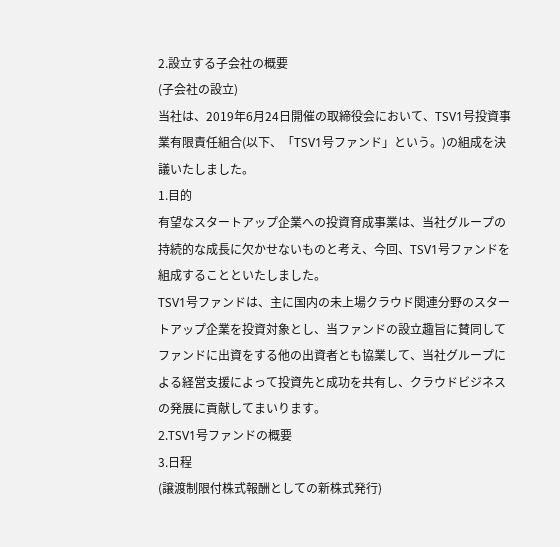2.設立する子会社の概要
(子会社の設立)
当社は、2019年6月24日開催の取締役会において、TSV1号投資事業有限責任組合(以下、「TSV1号ファンド」という。)の組成を決議いたしました。
1.目的
有望なスタートアップ企業への投資育成事業は、当社グループの持続的な成長に欠かせないものと考え、今回、TSV1号ファンドを組成することといたしました。
TSV1号ファンドは、主に国内の未上場クラウド関連分野のスタートアップ企業を投資対象とし、当ファンドの設立趣旨に賛同してファンドに出資をする他の出資者とも協業して、当社グループによる経営支援によって投資先と成功を共有し、クラウドビジネスの発展に貢献してまいります。
2.TSV1号ファンドの概要
3.日程
(譲渡制限付株式報酬としての新株式発行)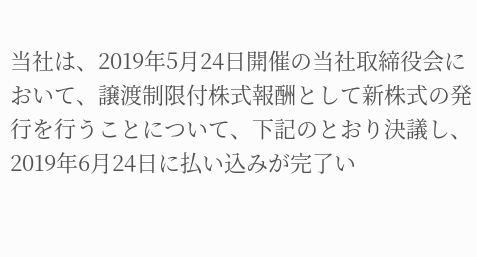当社は、2019年5月24日開催の当社取締役会において、譲渡制限付株式報酬として新株式の発行を行うことについて、下記のとおり決議し、2019年6月24日に払い込みが完了い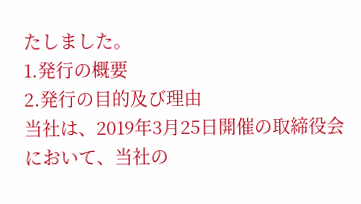たしました。
1.発行の概要
2.発行の目的及び理由
当社は、2019年3月25日開催の取締役会において、当社の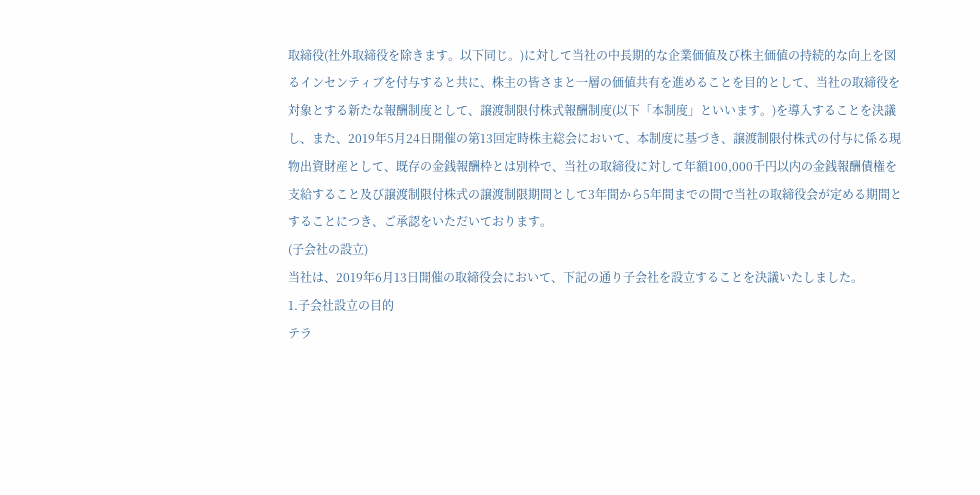取締役(社外取締役を除きます。以下同じ。)に対して当社の中長期的な企業価値及び株主価値の持続的な向上を図るインセンティブを付与すると共に、株主の皆さまと一層の価値共有を進めることを目的として、当社の取締役を対象とする新たな報酬制度として、譲渡制限付株式報酬制度(以下「本制度」といいます。)を導入することを決議し、また、2019年5月24日開催の第13回定時株主総会において、本制度に基づき、譲渡制限付株式の付与に係る現物出資財産として、既存の金銭報酬枠とは別枠で、当社の取締役に対して年額100,000千円以内の金銭報酬債権を支給すること及び譲渡制限付株式の譲渡制限期間として3年間から5年間までの間で当社の取締役会が定める期間とすることにつき、ご承認をいただいております。
(子会社の設立)
当社は、2019年6月13日開催の取締役会において、下記の通り子会社を設立することを決議いたしました。
1.子会社設立の目的
テラ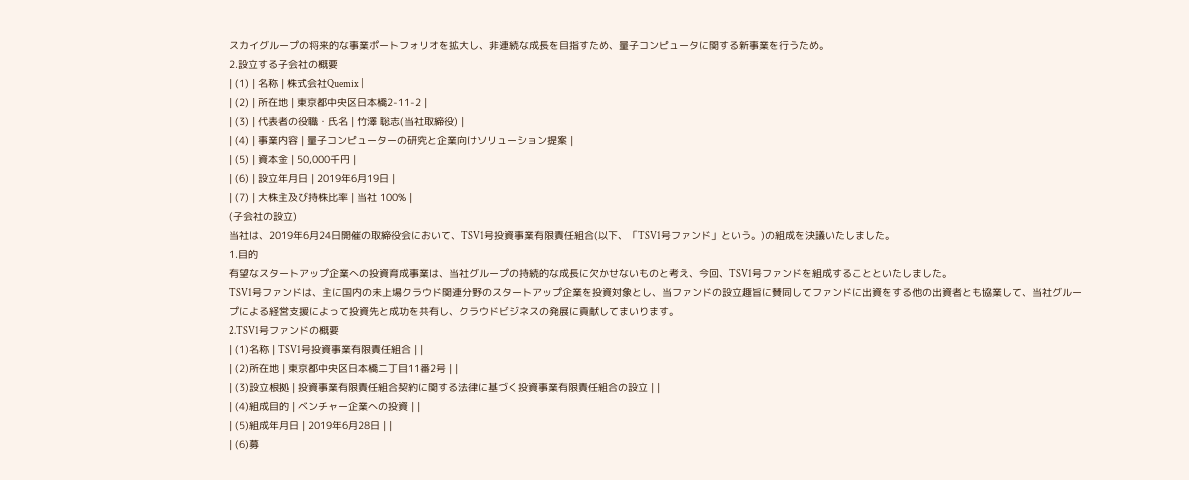スカイグループの将来的な事業ポートフォリオを拡大し、非連続な成長を目指すため、量子コンピュータに関する新事業を行うため。
2.設立する子会社の概要
| (1) | 名称 | 株式会社Quemix |
| (2) | 所在地 | 東京都中央区日本橋2-11-2 |
| (3) | 代表者の役職・氏名 | 竹澤 聡志(当社取締役) |
| (4) | 事業内容 | 量子コンピューターの研究と企業向けソリューション提案 |
| (5) | 資本金 | 50,000千円 |
| (6) | 設立年月日 | 2019年6月19日 |
| (7) | 大株主及び持株比率 | 当社 100% |
(子会社の設立)
当社は、2019年6月24日開催の取締役会において、TSV1号投資事業有限責任組合(以下、「TSV1号ファンド」という。)の組成を決議いたしました。
1.目的
有望なスタートアップ企業への投資育成事業は、当社グループの持続的な成長に欠かせないものと考え、今回、TSV1号ファンドを組成することといたしました。
TSV1号ファンドは、主に国内の未上場クラウド関連分野のスタートアップ企業を投資対象とし、当ファンドの設立趣旨に賛同してファンドに出資をする他の出資者とも協業して、当社グループによる経営支援によって投資先と成功を共有し、クラウドビジネスの発展に貢献してまいります。
2.TSV1号ファンドの概要
| (1)名称 | TSV1号投資事業有限責任組合 | |
| (2)所在地 | 東京都中央区日本橋二丁目11番2号 | |
| (3)設立根拠 | 投資事業有限責任組合契約に関する法律に基づく投資事業有限責任組合の設立 | |
| (4)組成目的 | ベンチャー企業への投資 | |
| (5)組成年月日 | 2019年6月28日 | |
| (6)募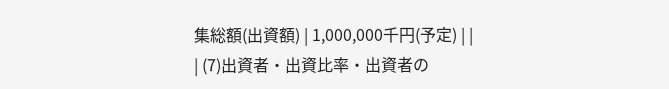集総額(出資額) | 1,000,000千円(予定) | |
| (7)出資者・出資比率・出資者の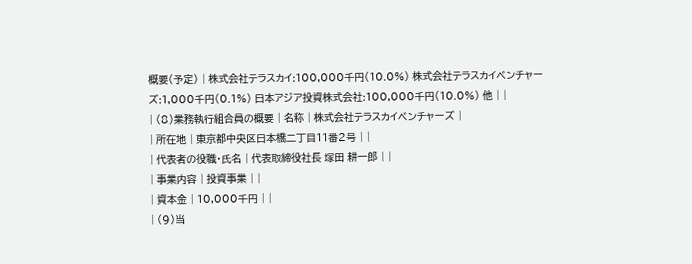概要(予定) | 株式会社テラスカイ:100,000千円(10.0%) 株式会社テラスカイベンチャーズ:1,000千円(0.1%) 日本アジア投資株式会社:100,000千円(10.0%) 他 | |
| (8)業務執行組合員の概要 | 名称 | 株式会社テラスカイベンチャーズ |
| 所在地 | 東京都中央区日本橋二丁目11番2号 | |
| 代表者の役職・氏名 | 代表取締役社長 塚田 耕一郎 | |
| 事業内容 | 投資事業 | |
| 資本金 | 10,000千円 | |
| (9)当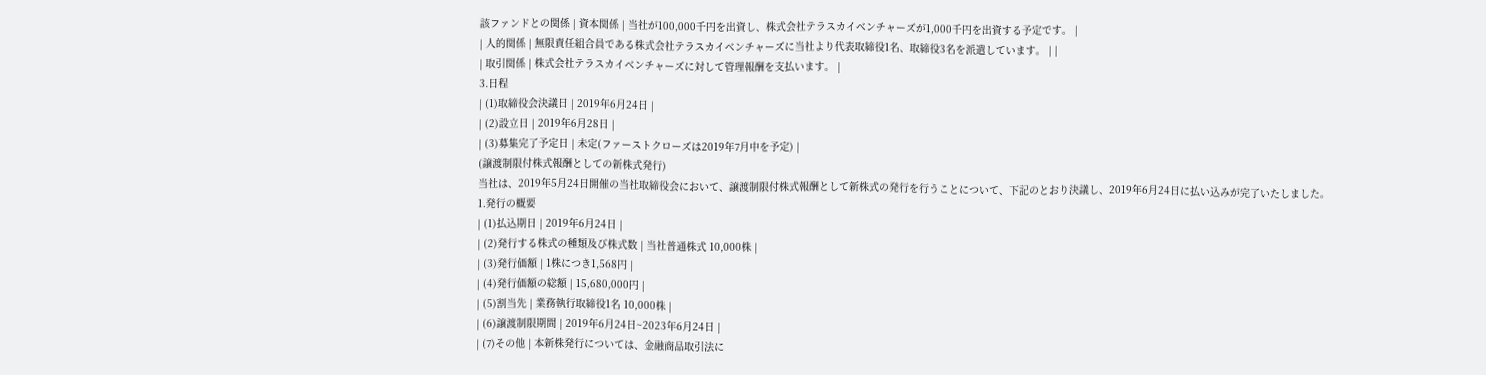該ファンドとの関係 | 資本関係 | 当社が100,000千円を出資し、株式会社テラスカイベンチャーズが1,000千円を出資する予定です。 |
| 人的関係 | 無限責任組合員である株式会社テラスカイベンチャーズに当社より代表取締役1名、取締役3名を派遣しています。 | |
| 取引関係 | 株式会社テラスカイベンチャーズに対して管理報酬を支払います。 |
3.日程
| (1)取締役会決議日 | 2019年6月24日 |
| (2)設立日 | 2019年6月28日 |
| (3)募集完了予定日 | 未定(ファーストクローズは2019年7月中を予定) |
(譲渡制限付株式報酬としての新株式発行)
当社は、2019年5月24日開催の当社取締役会において、譲渡制限付株式報酬として新株式の発行を行うことについて、下記のとおり決議し、2019年6月24日に払い込みが完了いたしました。
1.発行の概要
| (1)払込期日 | 2019年6月24日 |
| (2)発行する株式の種類及び株式数 | 当社普通株式 10,000株 |
| (3)発行価額 | 1株につき1,568円 |
| (4)発行価額の総額 | 15,680,000円 |
| (5)割当先 | 業務執行取締役1名 10,000株 |
| (6)譲渡制限期間 | 2019年6月24日~2023年6月24日 |
| (7)その他 | 本新株発行については、金融商品取引法に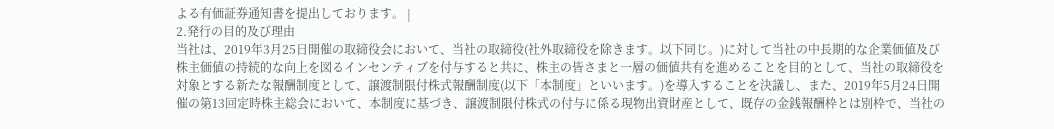よる有価証券通知書を提出しております。 |
2.発行の目的及び理由
当社は、2019年3月25日開催の取締役会において、当社の取締役(社外取締役を除きます。以下同じ。)に対して当社の中長期的な企業価値及び株主価値の持続的な向上を図るインセンティブを付与すると共に、株主の皆さまと一層の価値共有を進めることを目的として、当社の取締役を対象とする新たな報酬制度として、譲渡制限付株式報酬制度(以下「本制度」といいます。)を導入することを決議し、また、2019年5月24日開催の第13回定時株主総会において、本制度に基づき、譲渡制限付株式の付与に係る現物出資財産として、既存の金銭報酬枠とは別枠で、当社の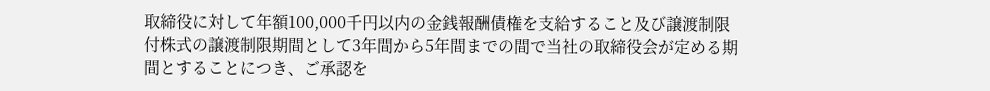取締役に対して年額100,000千円以内の金銭報酬債権を支給すること及び譲渡制限付株式の譲渡制限期間として3年間から5年間までの間で当社の取締役会が定める期間とすることにつき、ご承認を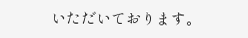いただいております。